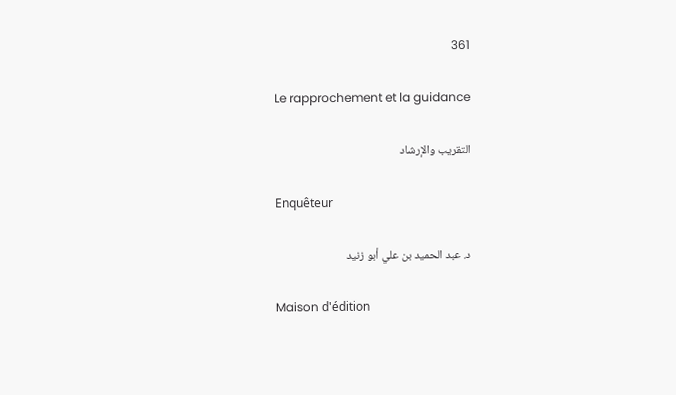361

Le rapprochement et la guidance

التقريب والإرشاد

Enquêteur

د. عبد الحميد بن علي أبو زنيد

Maison d'édition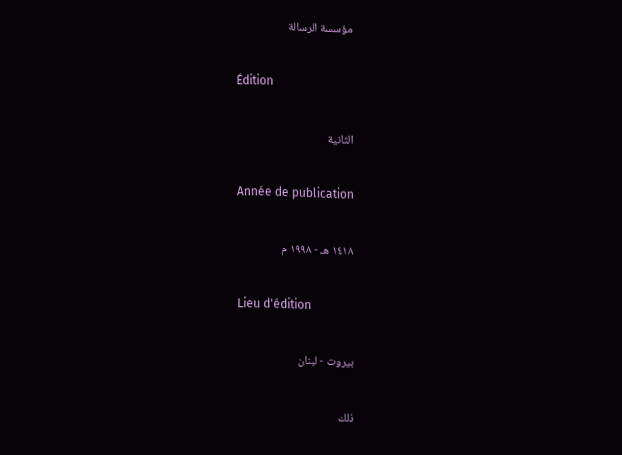مؤسسة الرسالة

Édition

الثانية

Année de publication

١٤١٨ هـ - ١٩٩٨ م

Lieu d'édition

بيروت - لبنان

ذلك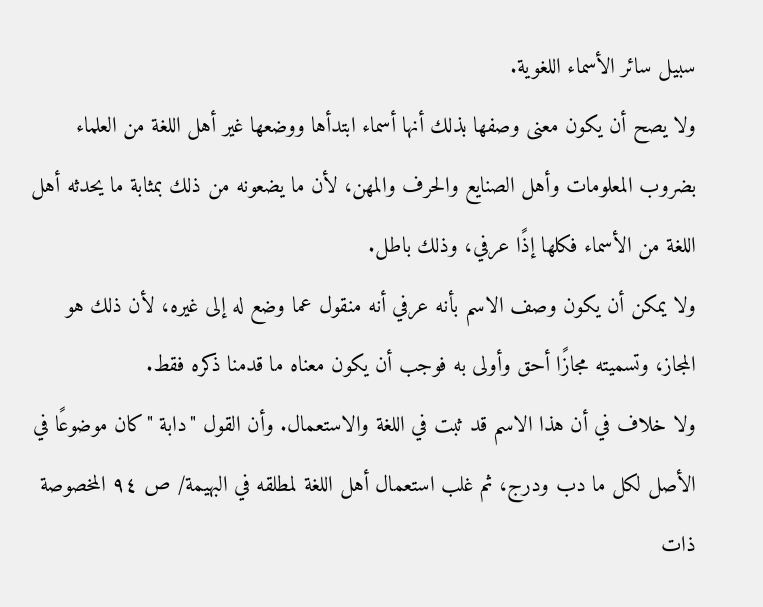سبيل سائر الأسماء اللغوية.
ولا يصح أن يكون معنى وصفها بذلك أنها أسماء ابتدأها ووضعها غير أهل اللغة من العلماء بضروب المعلومات وأهل الصنايع والحرف والمهن، لأن ما يضعونه من ذلك بمثابة ما يحدثه أهل اللغة من الأسماء فكلها إذًا عرفي، وذلك باطل.
ولا يمكن أن يكون وصف الاسم بأنه عرفي أنه منقول عما وضع له إلى غيره، لأن ذلك هو المجاز، وتسميته مجازًا أحق وأولى به فوجب أن يكون معناه ما قدمنا ذكره فقط.
ولا خلاف في أن هذا الاسم قد ثبت في اللغة والاستعمال. وأن القول "دابة "كان موضوعًا في الأصل لكل ما دب ودرج، ثم غلب استعمال أهل اللغة لمطلقه في البهيمة/ ص ٩٤ المخصوصة ذات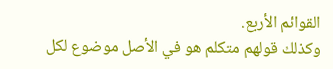القوائم الأربع.
وكذلك قولهم متكلم هو في الأصل موضوع لكل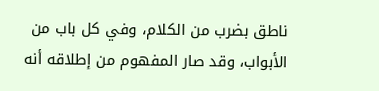ناطق بضرب من الكلام، وفي كل باب من الأبواب، وقد صار المفهوم من إطلاقه أنه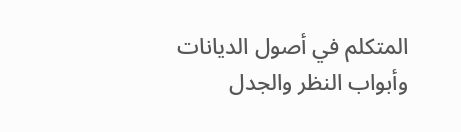المتكلم في أصول الديانات وأبواب النظر والجدل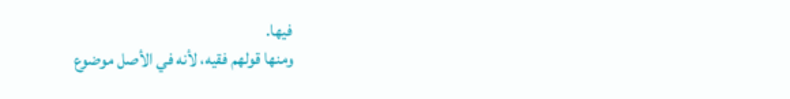فيها.
ومنها قولهم فقيه، لأنه في الأصل موضوع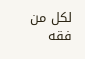لكل من فقه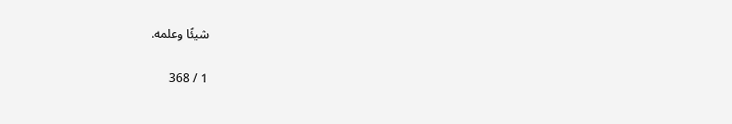شيئًا وعلمه.

1 / 368